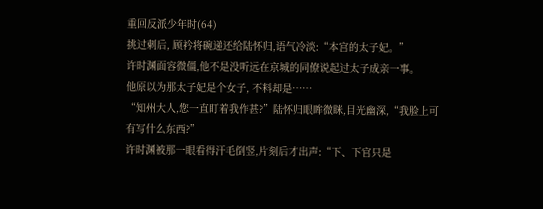重回反派少年时(64)
挑过刺后, 顾衿将碗递还给陆怀归,语气冷淡:“本宫的太子妃。”
许时渊面容微僵,他不是没听远在京城的同僚说起过太子成亲一事。
他原以为那太子妃是个女子, 不料却是……
“知州大人,您一直盯着我作甚?”陆怀归眼眸微眯,目光幽深,“我脸上可有写什么东西?”
许时渊被那一眼看得汗毛倒竖,片刻后才出声:“下、下官只是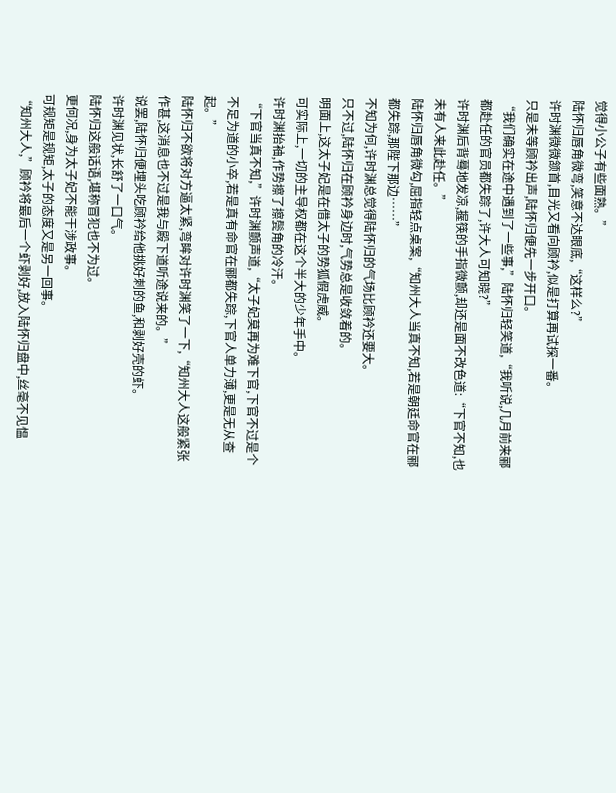觉得小公子有些面熟。”
陆怀归唇角微弯,笑意不达眼底,“这样么?”
许时渊微微颔首,目光又看向顾衿,似是打算再试探一番。
只是未等顾衿出声,陆怀归便先一步开口。
“我们确实在途中遇到了一些事,”陆怀归轻笑道,“我听说,几月前来郦都赴任的官员都失踪了,许大人可知晓?”
许时渊后背蓦地发凉,握筷的手指微颤,却还是面不改色道:“下官不知,也未有人来此赴任。”
陆怀归唇角微勾,屈指轻点桌案,“知州大人当真不知,若是朝廷命官在郦都失踪,那陛下那边……”
不知为何,许时渊总觉得陆怀归的气场比顾衿还要大。
只不过,陆怀归在顾衿身边时,气势总是收敛着的。
明面上,这太子妃是在借太子的势狐假虎威。
可实际上,一切的主导权都在这个半大的少年手中。
许时渊抬袖,作势擦了擦鬓角的冷汗。
“下官当真不知,”许时渊颤声道,“太子妃莫再为难下官,下官不过是个不足为道的小卒,若是真有命官在郦都失踪,下官人单力薄,更是无从查起。”
陆怀归不欲将对方逼太紧,弯眸对许时渊笑了一下,“知州大人这般紧张作甚,这消息也不过是我与殿下道听途说来的。”
说罢,陆怀归便埋头吃顾衿给他挑好刺的鱼,和剥好壳的虾。
许时渊见状,长舒了一口气。
陆怀归这般话语,堪称冒犯也不为过。
更何况,身为太子妃不能干涉政事。
可规矩是规矩,太子的态度又是另一回事。
“知州大人,”顾衿将最后一个虾剥好,放入陆怀归盘中,丝毫不见愠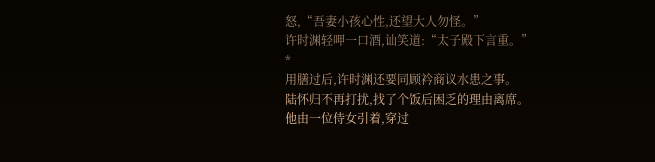怒,“吾妻小孩心性,还望大人勿怪。”
许时渊轻呷一口酒,讪笑道:“太子殿下言重。”
*
用膳过后,许时渊还要同顾衿商议水患之事。
陆怀归不再打扰,找了个饭后困乏的理由离席。
他由一位侍女引着,穿过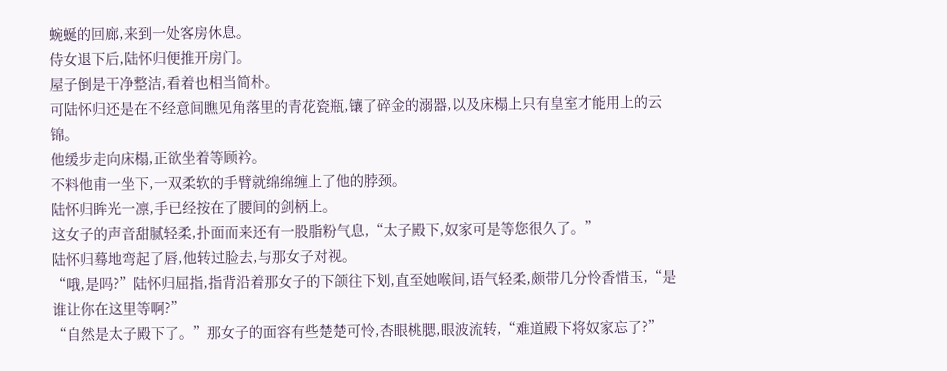蜿蜒的回廊,来到一处客房休息。
侍女退下后,陆怀归便推开房门。
屋子倒是干净整洁,看着也相当简朴。
可陆怀归还是在不经意间瞧见角落里的青花瓷瓶,镶了碎金的溺器,以及床榻上只有皇室才能用上的云锦。
他缓步走向床榻,正欲坐着等顾衿。
不料他甫一坐下,一双柔软的手臂就绵绵缠上了他的脖颈。
陆怀归眸光一凛,手已经按在了腰间的剑柄上。
这女子的声音甜腻轻柔,扑面而来还有一股脂粉气息,“太子殿下,奴家可是等您很久了。”
陆怀归蓦地弯起了唇,他转过脸去,与那女子对视。
“哦,是吗?”陆怀归屈指,指背沿着那女子的下颌往下划,直至她喉间,语气轻柔,颇带几分怜香惜玉,“是谁让你在这里等啊?”
“自然是太子殿下了。”那女子的面容有些楚楚可怜,杏眼桃腮,眼波流转,“难道殿下将奴家忘了?”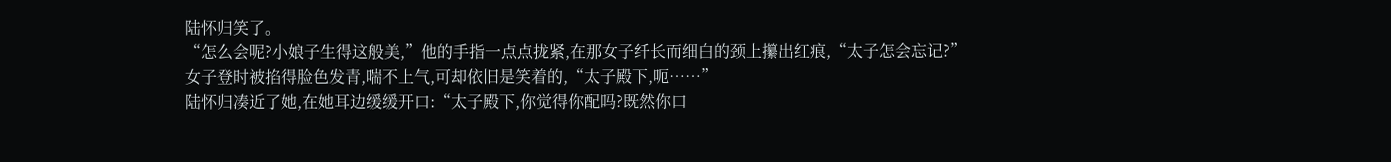陆怀归笑了。
“怎么会呢?小娘子生得这般美,”他的手指一点点拢紧,在那女子纤长而细白的颈上攥出红痕,“太子怎会忘记?”
女子登时被掐得脸色发青,喘不上气,可却依旧是笑着的,“太子殿下,呃……”
陆怀归凑近了她,在她耳边缓缓开口:“太子殿下,你觉得你配吗?既然你口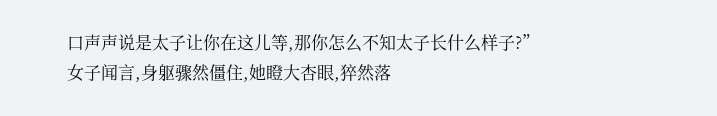口声声说是太子让你在这儿等,那你怎么不知太子长什么样子?”
女子闻言,身躯骤然僵住,她瞪大杏眼,猝然落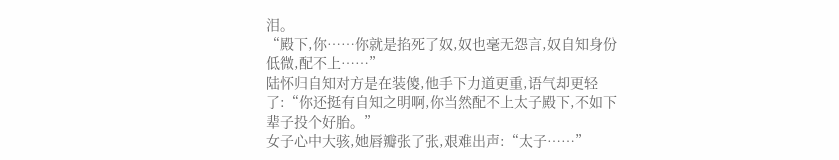泪。
“殿下,你……你就是掐死了奴,奴也毫无怨言,奴自知身份低微,配不上……”
陆怀归自知对方是在装傻,他手下力道更重,语气却更轻了:“你还挺有自知之明啊,你当然配不上太子殿下,不如下辈子投个好胎。”
女子心中大骇,她唇瓣张了张,艰难出声:“太子……”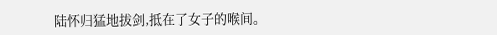陆怀归猛地拔剑,抵在了女子的喉间。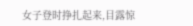女子登时挣扎起来,目露惊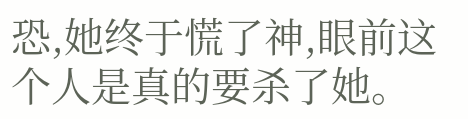恐,她终于慌了神,眼前这个人是真的要杀了她。